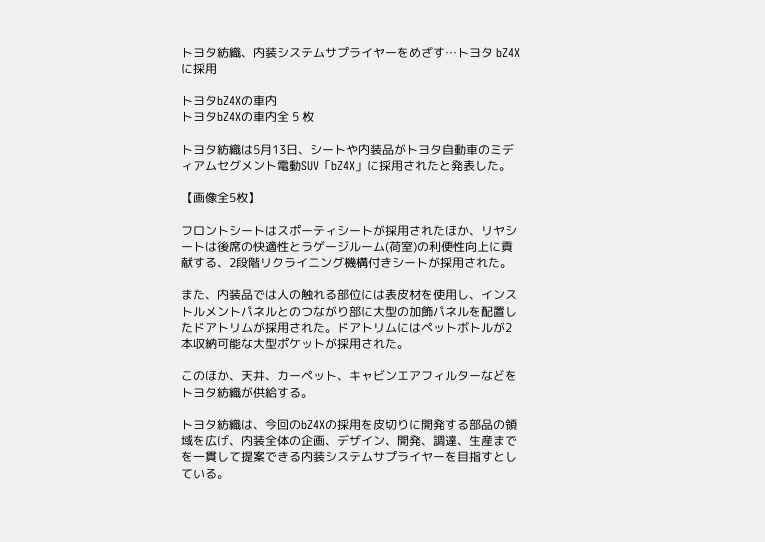トヨタ紡織、内装システムサプライヤーをめざす…トヨタ bZ4X に採用

トヨタbZ4Xの車内
トヨタbZ4Xの車内全 5 枚

トヨタ紡織は5月13日、シートや内装品がトヨタ自動車のミディアムセグメント電動SUV「bZ4X」に採用されたと発表した。

【画像全5枚】

フロントシートはスポーティシートが採用されたほか、リヤシートは後席の快適性とラゲージルーム(荷室)の利便性向上に貢献する、2段階リクライニング機構付きシートが採用された。

また、内装品では人の触れる部位には表皮材を使用し、インストルメントパネルとのつながり部に大型の加飾パネルを配置したドアトリムが採用された。ドアトリムにはペットボトルが2本収納可能な大型ポケットが採用された。

このほか、天井、カーペット、キャビンエアフィルターなどをトヨタ紡織が供給する。

トヨタ紡織は、今回のbZ4Xの採用を皮切りに開発する部品の領域を広げ、内装全体の企画、デザイン、開発、調達、生産までを一貫して提案できる内装システムサプライヤーを目指すとしている。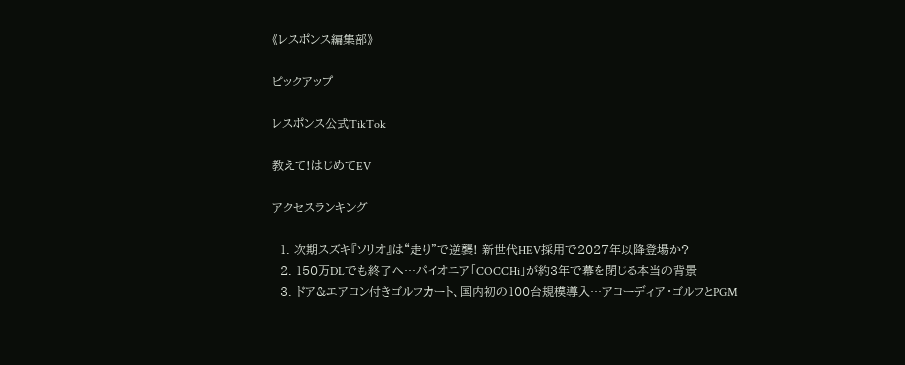《レスポンス編集部》

ピックアップ

レスポンス公式TikTok

教えて!はじめてEV

アクセスランキング

  1. 次期スズキ『ソリオ』は“走り”で逆襲! 新世代HEV採用で2027年以降登場か?
  2. 150万DLでも終了へ…パイオニア「COCCHi」が約3年で幕を閉じる本当の背景
  3. ドア&エアコン付きゴルフカート、国内初の100台規模導入…アコーディア・ゴルフとPGM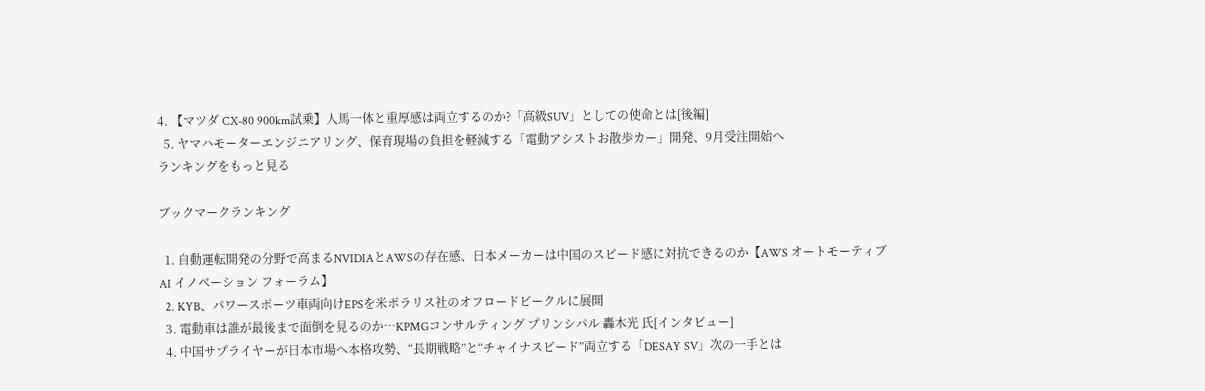4. 【マツダ CX-80 900km試乗】人馬一体と重厚感は両立するのか?「高級SUV」としての使命とは[後編]
  5. ヤマハモーターエンジニアリング、保育現場の負担を軽減する「電動アシストお散歩カー」開発、9月受注開始へ
ランキングをもっと見る

ブックマークランキング

  1. 自動運転開発の分野で高まるNVIDIAとAWSの存在感、日本メーカーは中国のスピード感に対抗できるのか【AWS オートモーティブ AI イノベーション フォーラム】
  2. KYB、パワースポーツ車両向けEPSを米ポラリス社のオフロードビークルに展開
  3. 電動車は誰が最後まで面倒を見るのか…KPMGコンサルティング プリンシパル 轟木光 氏[インタビュー]
  4. 中国サプライヤーが日本市場へ本格攻勢、“長期戦略”と“チャイナスピード”両立する「DESAY SV」次の一手とは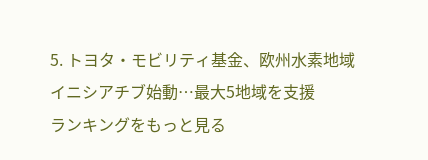5. トヨタ・モビリティ基金、欧州水素地域イニシアチブ始動…最大5地域を支援
ランキングをもっと見る